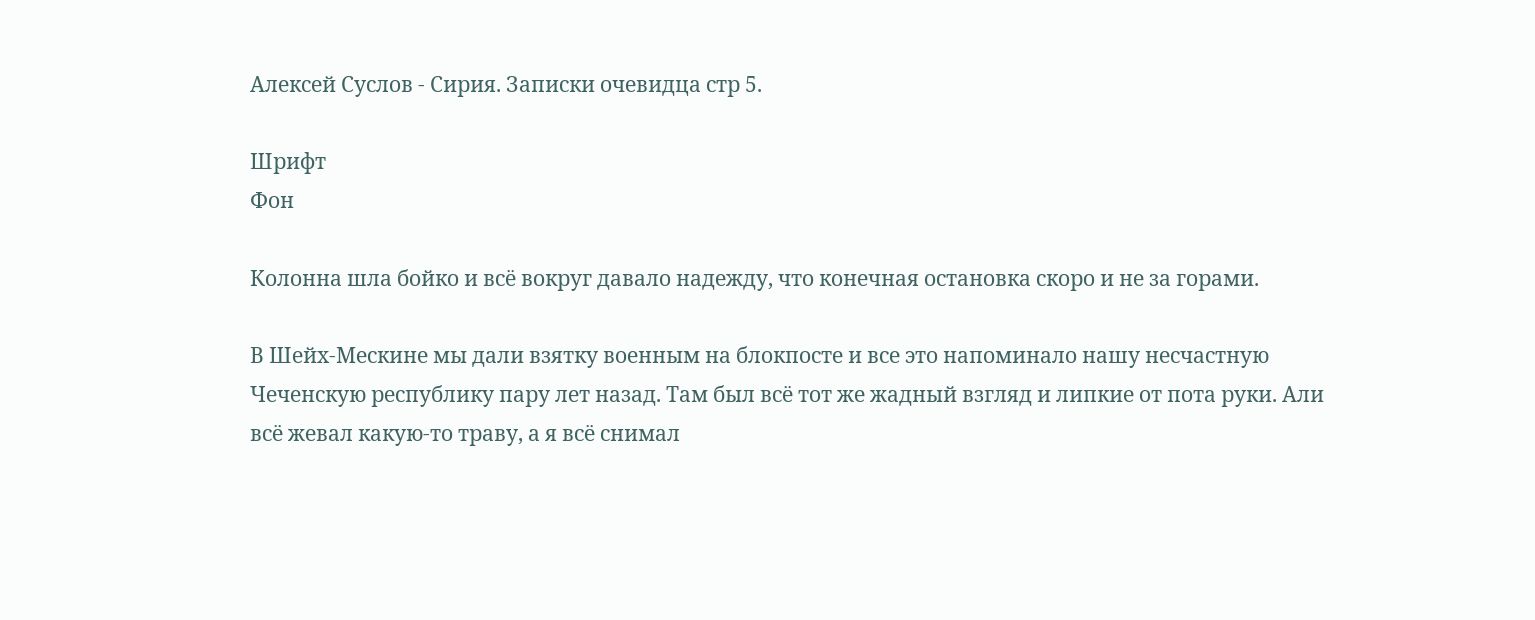Алексей Суслов - Сирия. Записки очевидца стр 5.

Шрифт
Фон

Колонна шла бойко и всё вокруг давало надежду, что конечная остановка скоро и не за горами.

В Шейх-Мескине мы дали взятку военным на блокпосте и все это напоминало нашу несчастную Чеченскую республику пару лет назад. Там был всё тот же жадный взгляд и липкие от пота руки. Али всё жевал какую-то траву, а я всё снимал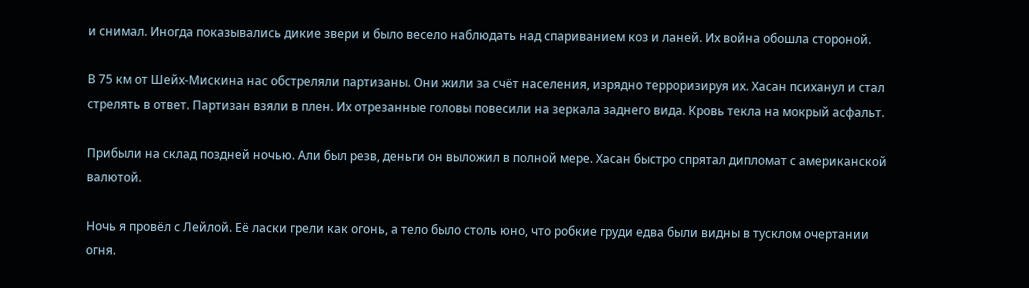и снимал. Иногда показывались дикие звери и было весело наблюдать над спариванием коз и ланей. Их война обошла стороной.

В 75 км от Шейх-Мискина нас обстреляли партизаны. Они жили за счёт населения, изрядно терроризируя их. Хасан психанул и стал стрелять в ответ. Партизан взяли в плен. Их отрезанные головы повесили на зеркала заднего вида. Кровь текла на мокрый асфальт.

Прибыли на склад поздней ночью. Али был резв, деньги он выложил в полной мере. Хасан быстро спрятал дипломат с американской валютой.

Ночь я провёл с Лейлой. Её ласки грели как огонь, а тело было столь юно, что робкие груди едва были видны в тусклом очертании огня.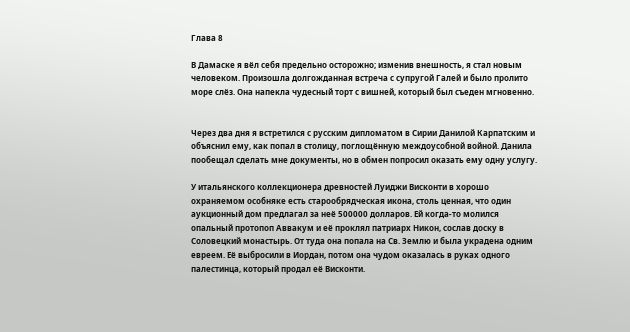Глава 8

В Дамаске я вёл себя предельно осторожно; изменив внешность, я стал новым человеком. Произошла долгожданная встреча с супругой Галей и было пролито море слёз. Она напекла чудесный торт с вишней, который был съеден мгновенно.


Через два дня я встретился с русским дипломатом в Сирии Данилой Карпатским и объяснил ему, как попал в столицу, поглощённую междоусобной войной. Данила пообещал сделать мне документы, но в обмен попросил оказать ему одну услугу.

У итальянского коллекционера древностей Луиджи Висконти в хорошо  охраняемом особняке есть старообрядческая икона, столь ценная, что один аукционный дом предлагал за неё 500000 долларов. Ей когда-то молился опальный протопоп Аввакум и её проклял патриарх Никон, сослав доску в Соловецкий монастырь. От туда она попала на Св. Землю и была украдена одним евреем. Её выбросили в Иордан, потом она чудом оказалась в руках одного палестинца, который продал её Висконти.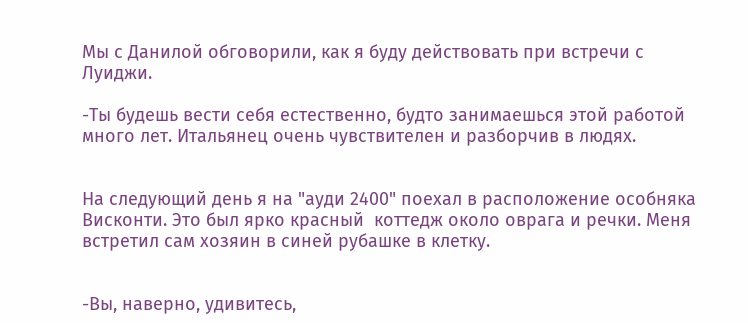Мы с Данилой обговорили, как я буду действовать при встречи с Луиджи.

-Ты будешь вести себя естественно, будто занимаешься этой работой много лет. Итальянец очень чувствителен и разборчив в людях.


На следующий день я на "ауди 2400" поехал в расположение особняка Висконти. Это был ярко красный  коттедж около оврага и речки. Меня встретил сам хозяин в синей рубашке в клетку.


-Вы, наверно, удивитесь,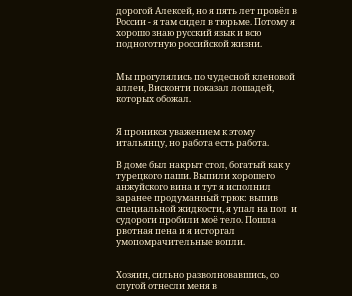дорогой Алексей, но я пять лет провёл в России - я там сидел в тюрьме. Потому я хорошо знаю русский язык и всю подноготную российской жизни.


Мы прогулялись по чудесной кленовой аллеи, Висконти показал лошадей, которых обожал.


Я проникся уважением к этому итальянцу, но работа есть работа.

В доме был накрыт стол, богатый как у турецкого паши. Выпили хорошего анжуйского вина и тут я исполнил заранее продуманный трюк: выпив специальной жидкости, я упал на пол  и судороги пробили моё тело. Пошла рвотная пена и я исторгал умопомрачительные вопли.


Хозяин, сильно разволновавшись, со слугой отнесли меня в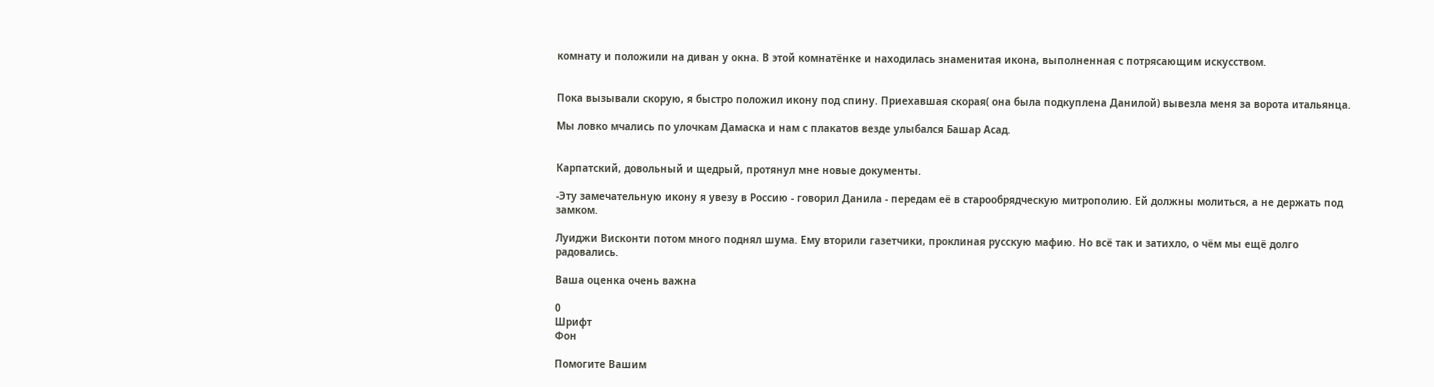комнату и положили на диван у окна. В этой комнатёнке и находилась знаменитая икона, выполненная с потрясающим искусством.


Пока вызывали скорую, я быстро положил икону под спину. Приехавшая скорая( она была подкуплена Данилой) вывезла меня за ворота итальянца.

Мы ловко мчались по улочкам Дамаска и нам с плакатов везде улыбался Башар Асад.


Карпатский, довольный и щедрый, протянул мне новые документы.

-Эту замечательную икону я увезу в Россию - говорил Данила - передам её в старообрядческую митрополию. Ей должны молиться, а не держать под замком.

Луиджи Висконти потом много поднял шума. Ему вторили газетчики, проклиная русскую мафию. Но всё так и затихло, о чём мы ещё долго радовались.

Ваша оценка очень важна

0
Шрифт
Фон

Помогите Вашим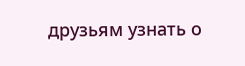друзьям узнать о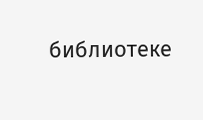библиотеке